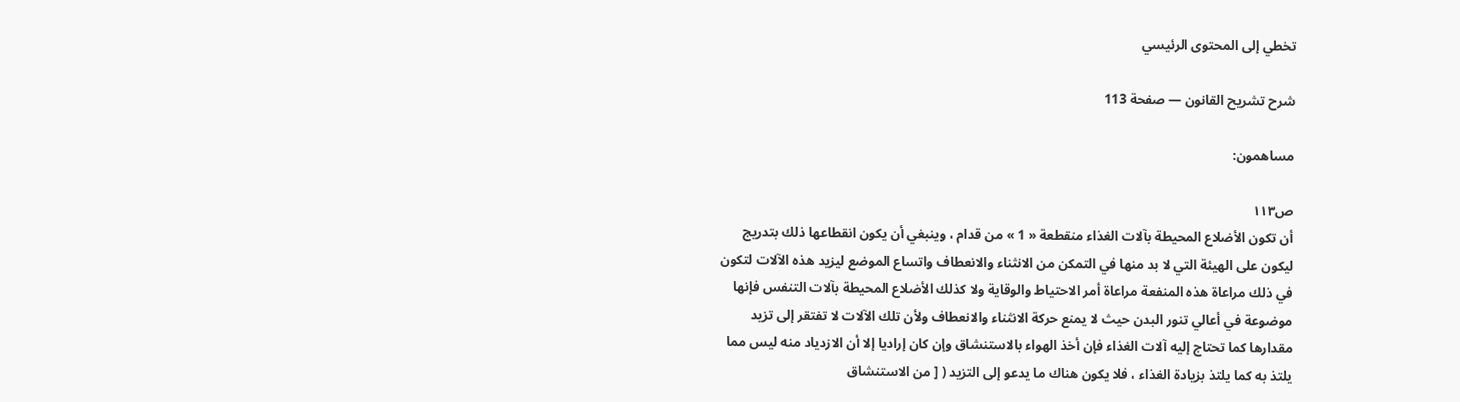تخطي إلى المحتوى الرئيسي

شرح تشريح القانون — صفحة 113

مساهمون:

ص١١٣
أن تكون الأضلاع المحيطة بآلات الغذاء منقطعة « 1 » من قدام ، وينبغي أن يكون انقطاعها ذلك بتدريج ليكون على الهيئة التي لا بد منها في التمكن من الانثناء والانعطاف واتساع الموضع ليزيد هذه الآلات لتكون في ذلك مراعاة هذه المنفعة مراعاة أمر الاحتياط والوقاية ولا كذلك الأضلاع المحيطة بآلات التنفس فإنها موضوعة في أعالي تنور البدن حيث لا يمنع حركة الانثناء والانعطاف ولأن تلك الآلات لا تفتقر إلى تزيد مقدارها كما تحتاج إليه آلات الغذاء فإن أخذ الهواء بالاستنشاق وإن كان إراديا إلا أن الازدياد منه ليس مما يلتذ به كما يلتذ بزيادة الغذاء ، فلا يكون هناك ما يدعو إلى التزيد ( [ من الاستنشاق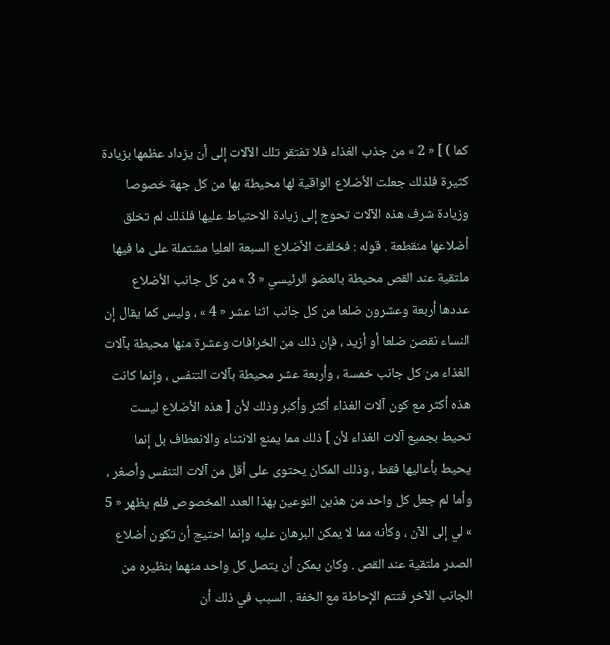كما ) ] « 2 » من جذب الغذاء فلا تفتقر تلك الآلات إلى أن يزداد عظمها بزيادة كثيرة فلذلك جعلت الأضلاع الواقية لها محيطة بها من كل جهة خصوصا وزيادة شرف هذه الآلات تحوج إلى زيادة الاحتياط عليها فلذلك لم تخلق أضلاعها منقطعة . قوله : فخلقت الأضلاع السبعة العليا مشتملة على ما فيها ملتقية عند القص محيطة بالعضو الرئيسي « 3 » من كل جانب الأضلاع عددها أربعة وعشرون ضلعا من كل جانب اثنا عشر « 4 » ، وليس كما يقال إن النساء نقصن ضلعا أو أزيد ، فإن ذلك من الخرافات وعشرة منها محيطة بآلات الغذاء من كل جانب خمسة ، وأربعة عشر محيطة بآلات التنفس ، وإنما كانت هذه أكثر مع كون آلات الغذاء أكثر وأكبر وذلك لأن [ هذه الأضلاع ليست تحيط بجميع آلات الغذاء لأن ] ذلك مما يمنع الانثناء والانعطاف بل إنما يحيط بأعاليها فقط ، وذلك المكان يحتوى على أقل من آلات التنفس وأصغر ، وأما لم جعل كل واحد من هذين النوعين بهذا العدد المخصوص فلم يظهر « 5 » لي إلى الآن ، وكأنه مما لا يمكن البرهان عليه وإنما احتيج أن تكون أضلاع الصدر ملتقية عند القص . وكان يمكن أن يتصل كل واحد منهما بنظيره من الجانب الآخر فتتم الإحاطة مع الخفة . السبب في ذلك أن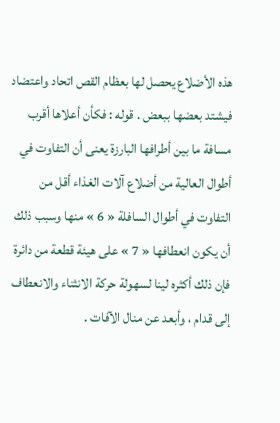هذه الأضلاع يحصل لها بعظام القص اتحاد واعتضاد فيشتد بعضها ببعض . قوله : فكأن أعلاها أقرب مسافة ما بين أطرافها البارزة يعنى أن التفاوت في أطوال العالية من أضلاع آلات الغذاء أقل من التفاوت في أطوال السافلة « 6 » منها وسبب ذلك أن يكون انعطافها « 7 » على هيئة قطعة من دائرة فإن ذلك أكثره لينا لسهولة حركة الانثناء والانعطاف إلى قدام ، وأبعد عن منال الآفات .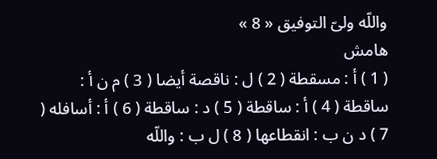واللّه ولىّ التوفيق « 8 »
هامش
( 1 ) أ : مسقطة ( 2 ) ل : ناقصة أيضا ( 3 ) م ن أ : ساقطة ( 4 ) أ : ساقطة ( 5 ) د : ساقطة ( 6 ) أ : أسافله ( 7 ) د ن ب : انقطاعها ( 8 ) ل ب : واللّه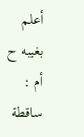أعلم بغيبه ح أم : ساقطة